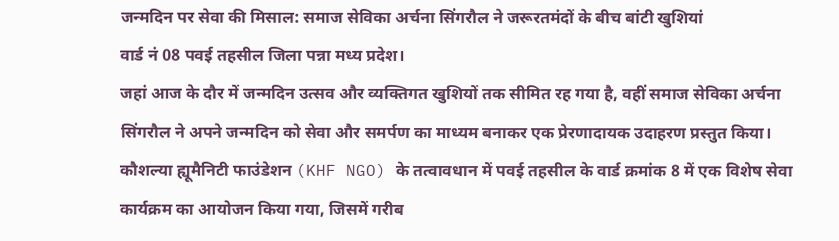जन्मदिन पर सेवा की मिसाल: समाज सेविका अर्चना सिंगरौल ने जरूरतमंदों के बीच बांटी खुशियां
वार्ड नं 08 पवई तहसील जिला पन्ना मध्य प्रदेश।
जहां आज के दौर में जन्मदिन उत्सव और व्यक्तिगत खुशियों तक सीमित रह गया है, वहीं समाज सेविका अर्चना सिंगरौल ने अपने जन्मदिन को सेवा और समर्पण का माध्यम बनाकर एक प्रेरणादायक उदाहरण प्रस्तुत किया।
कौशल्या ह्यूमैनिटी फाउंडेशन (KHF NGO) के तत्वावधान में पवई तहसील के वार्ड क्रमांक 8 में एक विशेष सेवा कार्यक्रम का आयोजन किया गया, जिसमें गरीब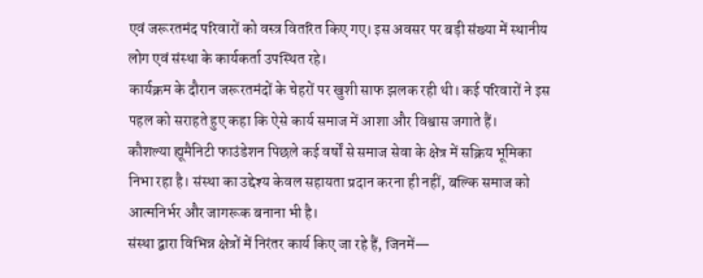एवं जरूरतमंद परिवारों को वस्त्र वितरित किए गए। इस अवसर पर बड़ी संख्या में स्थानीय लोग एवं संस्था के कार्यकर्ता उपस्थित रहे।
कार्यक्रम के दौरान जरूरतमंदों के चेहरों पर खुशी साफ झलक रही थी। कई परिवारों ने इस पहल को सराहते हुए कहा कि ऐसे कार्य समाज में आशा और विश्वास जगाते हैं।
कौशल्या ह्यूमैनिटी फाउंडेशन पिछले कई वर्षों से समाज सेवा के क्षेत्र में सक्रिय भूमिका निभा रहा है। संस्था का उद्देश्य केवल सहायता प्रदान करना ही नहीं, बल्कि समाज को आत्मनिर्भर और जागरूक बनाना भी है।
संस्था द्वारा विभिन्न क्षेत्रों में निरंतर कार्य किए जा रहे हैं, जिनमें—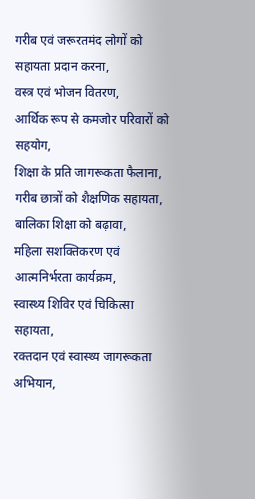गरीब एवं जरूरतमंद लोगों को सहायता प्रदान करना,
वस्त्र एवं भोजन वितरण,
आर्थिक रूप से कमजोर परिवारों को सहयोग,
शिक्षा के प्रति जागरूकता फैलाना,
गरीब छात्रों को शैक्षणिक सहायता,
बालिका शिक्षा को बढ़ावा,
महिला सशक्तिकरण एवं आत्मनिर्भरता कार्यक्रम,
स्वास्थ्य शिविर एवं चिकित्सा सहायता,
रक्तदान एवं स्वास्थ्य जागरूकता अभियान,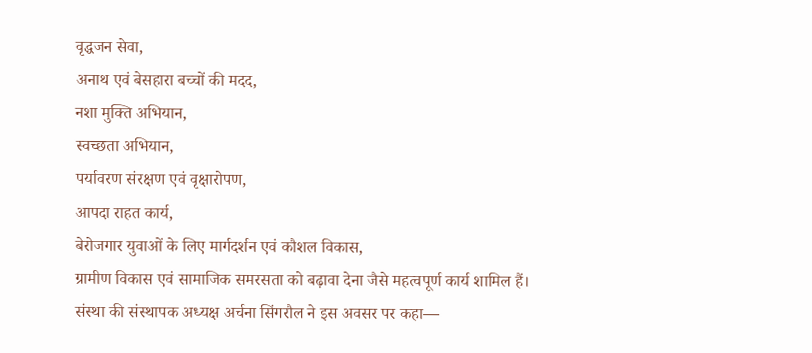वृद्धजन सेवा,
अनाथ एवं बेसहारा बच्चों की मदद,
नशा मुक्ति अभियान,
स्वच्छता अभियान,
पर्यावरण संरक्षण एवं वृक्षारोपण,
आपदा राहत कार्य,
बेरोजगार युवाओं के लिए मार्गदर्शन एवं कौशल विकास,
ग्रामीण विकास एवं सामाजिक समरसता को बढ़ावा देना जैसे महत्वपूर्ण कार्य शामिल हैं।
संस्था की संस्थापक अध्यक्ष अर्चना सिंगरौल ने इस अवसर पर कहा—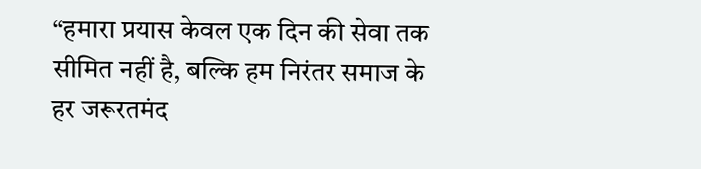“हमारा प्रयास केवल एक दिन की सेवा तक सीमित नहीं है, बल्कि हम निरंतर समाज के हर जरूरतमंद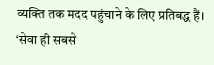व्यक्ति तक मदद पहुंचाने के लिए प्रतिबद्ध हैं। ‘सेवा ही सबसे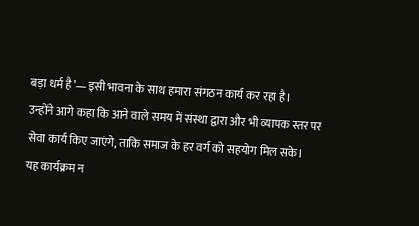बड़ा धर्म है’—इसी भावना के साथ हमारा संगठन कार्य कर रहा है।
उन्होंने आगे कहा कि आने वाले समय में संस्था द्वारा और भी व्यापक स्तर पर सेवा कार्य किए जाएंगे, ताकि समाज के हर वर्ग को सहयोग मिल सके।
यह कार्यक्रम न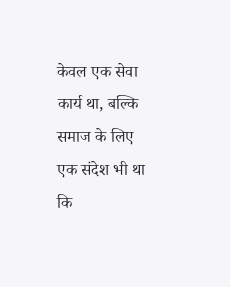केवल एक सेवा कार्य था, बल्कि समाज के लिए एक संदेश भी था कि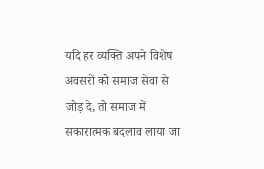यदि हर व्यक्ति अपने विशेष अवसरों को समाज सेवा से जोड़ दे, तो समाज में सकारात्मक बदलाव लाया जा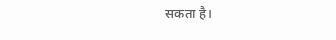सकता है।